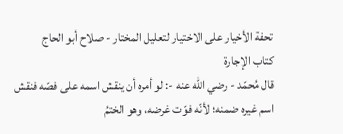تحفة الأخيار على الاختيار لتعليل المختار - صلاح أبو الحاج
كتاب الإجارة
قال مُحمّد - رضي الله عنه -: لو أمره أن ينقش اسمه على فصّه فنقش اسم غيره ضمنه؛ لأنّه فوّت غرضه، وهو الختمُ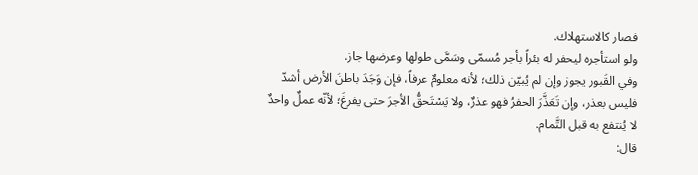فصار كالاستهلاك.
ولو استأجره ليحفر له بئراً بأجر مُسمّى وسَمَّى طولها وعرضها جاز.
وفي القَبور يجوز وإن لم يُبيّن ذلك؛ لأنه معلومٌ عرفاً، فإن وَجَدَ باطنَ الأرض أشدّ فليس بعذر، وإن تَعَذَّرَ الحفرُ فهو عذرٌ، ولا يَسْتَحقُّ الأجرَ حتى يفرغَ؛ لأنّه عملٌ واحدٌ لا يُنتفع به قبل التَّمام.
قال: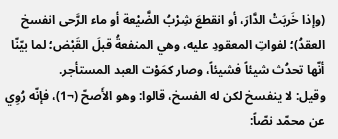(وإذا خَربَتْ الدَّارَ، أو انقطعَ شِرْبُ الضَّيْعة أو ماء الرَّحى انفسخ العقدُ)؛ لفواتِ المعقودِ عليه، وهي المنفعةُ قبلَ القَبْض؛ لما بيّنّا أنّها تحدُث شيئاً فشيئاً، وصار كمَوْت العبد المستأجر.
وقيل: لا ينفسخ لكن له الفسخ، قالوا: وهو الأَصحّ (¬1)، فإنّه رُوِي عن محمّد نصّاً: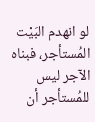لو انهدم البَيْت المُستأجر، فبناه الآجر ليس للمُستأجر أن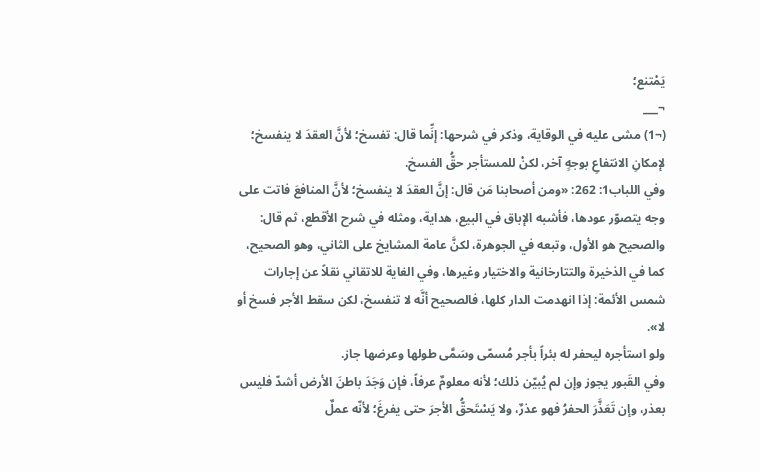يَمْتنع؛
¬___
(¬1) مشى عليه في الوقاية، وذكر في شرحها: إنِّما قال: تفسخ؛ لأنَّ العقدَ لا ينفسخ؛ لإمكانِ الانتفاعِ بوجهٍ آخر، لكنْ للمستأجر حقُّ الفسخ.
وفي اللباب1: 262: «ومن أصحابنا مَن قال: إنَّ العقدَ لا ينفسخ؛ لأنَّ المنافعَ فاتت على وجه يتصوّر عودها، فأشبه الإباق في البيع، هداية، ومثله في شرح الأقطع، ثم قال: والصحيح هو الأول، وتبعه في الجوهرة، لكنَّ عامة المشايخ على الثاني، وهو الصحيح، كما في الذخيرة والتتارخانية والاختيار وغيرها، وفي الغاية للاتقاني نقلاً عن إجارات شمس الأئمة: إذا انهدمت الدار كلها، فالصحيح أنَّه لا تنفسخ، لكن سقط الأجر فسخ أو لا».
ولو استأجره ليحفر له بئراً بأجر مُسمّى وسَمَّى طولها وعرضها جاز.
وفي القَبور يجوز وإن لم يُبيّن ذلك؛ لأنه معلومٌ عرفاً، فإن وَجَدَ باطنَ الأرض أشدّ فليس بعذر، وإن تَعَذَّرَ الحفرُ فهو عذرٌ، ولا يَسْتَحقُّ الأجرَ حتى يفرغَ؛ لأنّه عملٌ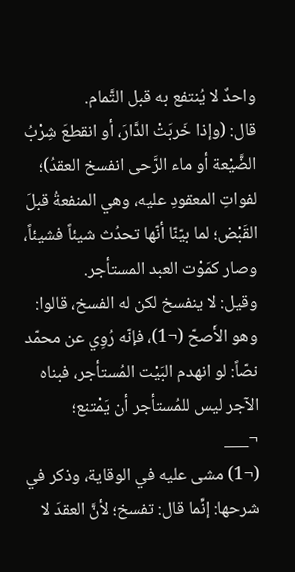واحدٌ لا يُنتفع به قبل التَّمام.
قال: (وإذا خَربَتْ الدَّارَ، أو انقطعَ شِرْبُ الضَّيْعة أو ماء الرَّحى انفسخ العقدُ)؛ لفواتِ المعقودِ عليه، وهي المنفعةُ قبلَ القَبْض؛ لما بيّنّا أنّها تحدُث شيئاً فشيئاً، وصار كمَوْت العبد المستأجر.
وقيل: لا ينفسخ لكن له الفسخ، قالوا: وهو الأَصحّ (¬1)، فإنّه رُوِي عن محمّد نصّاً: لو انهدم البَيْت المُستأجر، فبناه الآجر ليس للمُستأجر أن يَمْتنع؛
¬___
(¬1) مشى عليه في الوقاية، وذكر في شرحها: إنِّما قال: تفسخ؛ لأنَّ العقدَ لا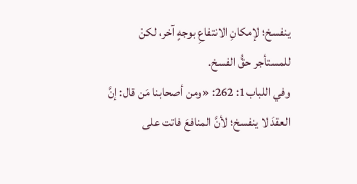ينفسخ؛ لإمكانِ الانتفاعِ بوجهٍ آخر، لكنْ للمستأجر حقُّ الفسخ.
وفي اللباب1: 262: «ومن أصحابنا مَن قال: إنَّ العقدَ لا ينفسخ؛ لأنَّ المنافعَ فاتت على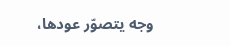وجه يتصوّر عودها،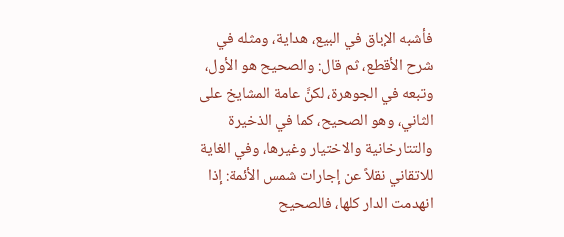فأشبه الإباق في البيع، هداية، ومثله في شرح الأقطع، ثم قال: والصحيح هو الأول، وتبعه في الجوهرة، لكنَّ عامة المشايخ على الثاني، وهو الصحيح، كما في الذخيرة والتتارخانية والاختيار وغيرها، وفي الغاية للاتقاني نقلاً عن إجارات شمس الأئمة: إذا انهدمت الدار كلها، فالصحيح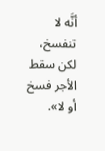أنَّه لا تنفسخ، لكن سقط الأجر فسخ أو لا».